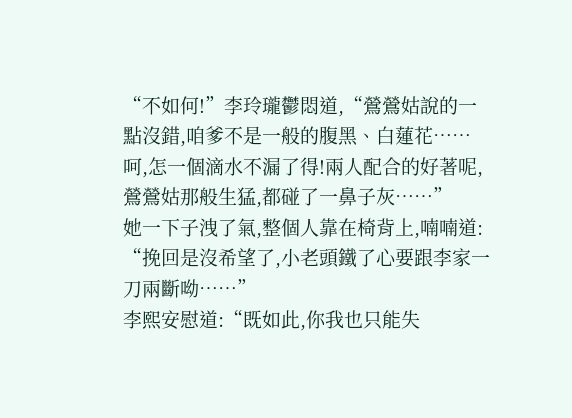“不如何!”李玲瓏鬱悶道,“鶯鶯姑說的一點沒錯,咱爹不是一般的腹黑、白蓮花……呵,怎一個滴水不漏了得!兩人配合的好著呢,鶯鶯姑那般生猛,都碰了一鼻子灰……”
她一下子洩了氣,整個人靠在椅背上,喃喃道:
“挽回是沒希望了,小老頭鐵了心要跟李家一刀兩斷呦……”
李熙安慰道:“既如此,你我也只能失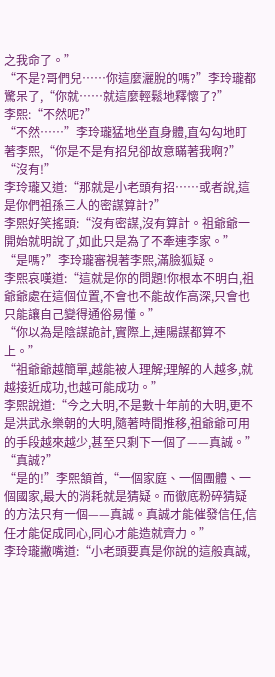之我命了。”
“不是?哥們兒……你這麼灑脫的嗎?”李玲瓏都驚呆了,“你就……就這麼輕鬆地釋懷了?”
李熙:“不然呢?”
“不然……”李玲瓏猛地坐直身體,直勾勾地盯著李熙,“你是不是有招兒卻故意瞞著我啊?”
“沒有!”
李玲瓏又道:“那就是小老頭有招……或者說,這是你們祖孫三人的密謀算計?”
李熙好笑搖頭:“沒有密謀,沒有算計。祖爺爺一開始就明說了,如此只是為了不牽連李家。”
“是嗎?”李玲瓏審視著李熙,滿臉狐疑。
李熙哀嘆道:“這就是你的問題!你根本不明白,祖爺爺處在這個位置,不會也不能故作高深,只會也只能讓自己變得通俗易懂。”
“你以為是陰謀詭計,實際上,連陽謀都算不上。”
“祖爺爺越簡單,越能被人理解;理解的人越多,就越接近成功,也越可能成功。”
李熙說道:“今之大明,不是數十年前的大明,更不是洪武永樂朝的大明,隨著時間推移,祖爺爺可用的手段越來越少,甚至只剩下一個了——真誠。”
“真誠?”
“是的!”李熙頷首,“一個家庭、一個團體、一個國家,最大的消耗就是猜疑。而徹底粉碎猜疑的方法只有一個——真誠。真誠才能催發信任,信任才能促成同心,同心才能造就齊力。”
李玲瓏撇嘴道:“小老頭要真是你說的這般真誠,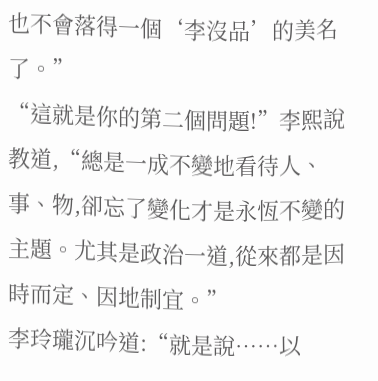也不會落得一個‘李沒品’的美名了。”
“這就是你的第二個問題!”李熙說教道,“總是一成不變地看待人、事、物,卻忘了變化才是永恆不變的主題。尤其是政治一道,從來都是因時而定、因地制宜。”
李玲瓏沉吟道:“就是說……以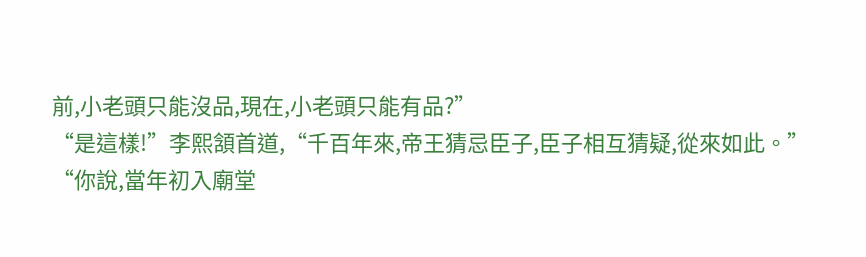前,小老頭只能沒品,現在,小老頭只能有品?”
“是這樣!”李熙頷首道,“千百年來,帝王猜忌臣子,臣子相互猜疑,從來如此。”
“你說,當年初入廟堂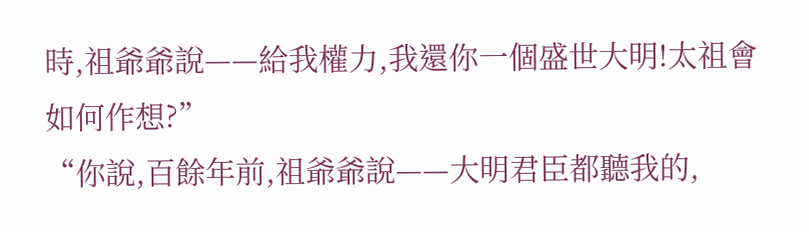時,祖爺爺說——給我權力,我還你一個盛世大明!太祖會如何作想?”
“你說,百餘年前,祖爺爺說——大明君臣都聽我的,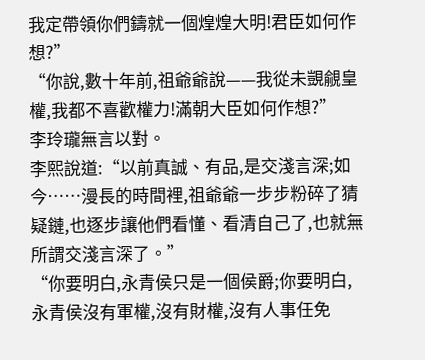我定帶領你們鑄就一個煌煌大明!君臣如何作想?”
“你說,數十年前,祖爺爺說——我從未覬覦皇權,我都不喜歡權力!滿朝大臣如何作想?”
李玲瓏無言以對。
李熙說道:“以前真誠、有品,是交淺言深;如今……漫長的時間裡,祖爺爺一步步粉碎了猜疑鏈,也逐步讓他們看懂、看清自己了,也就無所謂交淺言深了。”
“你要明白,永青侯只是一個侯爵;你要明白,永青侯沒有軍權,沒有財權,沒有人事任免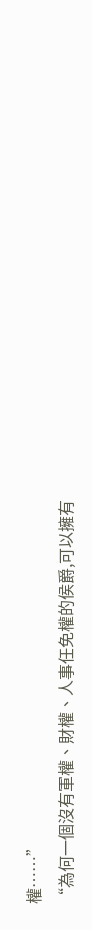權……”
“為何一個沒有軍權、財權、人事任免權的侯爵,可以擁有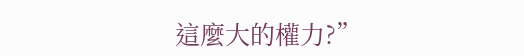這麼大的權力?”